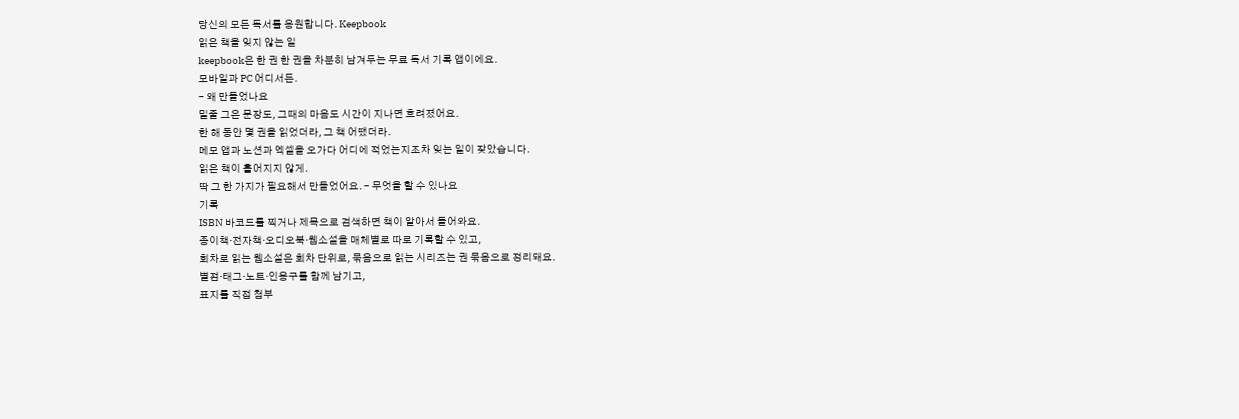당신의 모든 독서를 응원합니다. Keepbook
읽은 책을 잊지 않는 일
keepbook은 한 권 한 권을 차분히 남겨두는 무료 독서 기록 앱이에요.
모바일과 PC 어디서든.
- 왜 만들었나요
밑줄 그은 문장도, 그때의 마음도 시간이 지나면 흐려졌어요.
한 해 동안 몇 권을 읽었더라, 그 책 어땠더라.
메모 앱과 노션과 엑셀을 오가다 어디에 적었는지조차 잊는 일이 잦았습니다.
읽은 책이 흩어지지 않게.
딱 그 한 가지가 필요해서 만들었어요. - 무엇을 할 수 있나요
기록
ISBN 바코드를 찍거나 제목으로 검색하면 책이 알아서 들어와요.
종이책·전자책·오디오북·웹소설을 매체별로 따로 기록할 수 있고,
회차로 읽는 웹소설은 회차 단위로, 묶음으로 읽는 시리즈는 권 묶음으로 정리돼요.
별점·태그·노트·인용구를 함께 남기고,
표지를 직접 첨부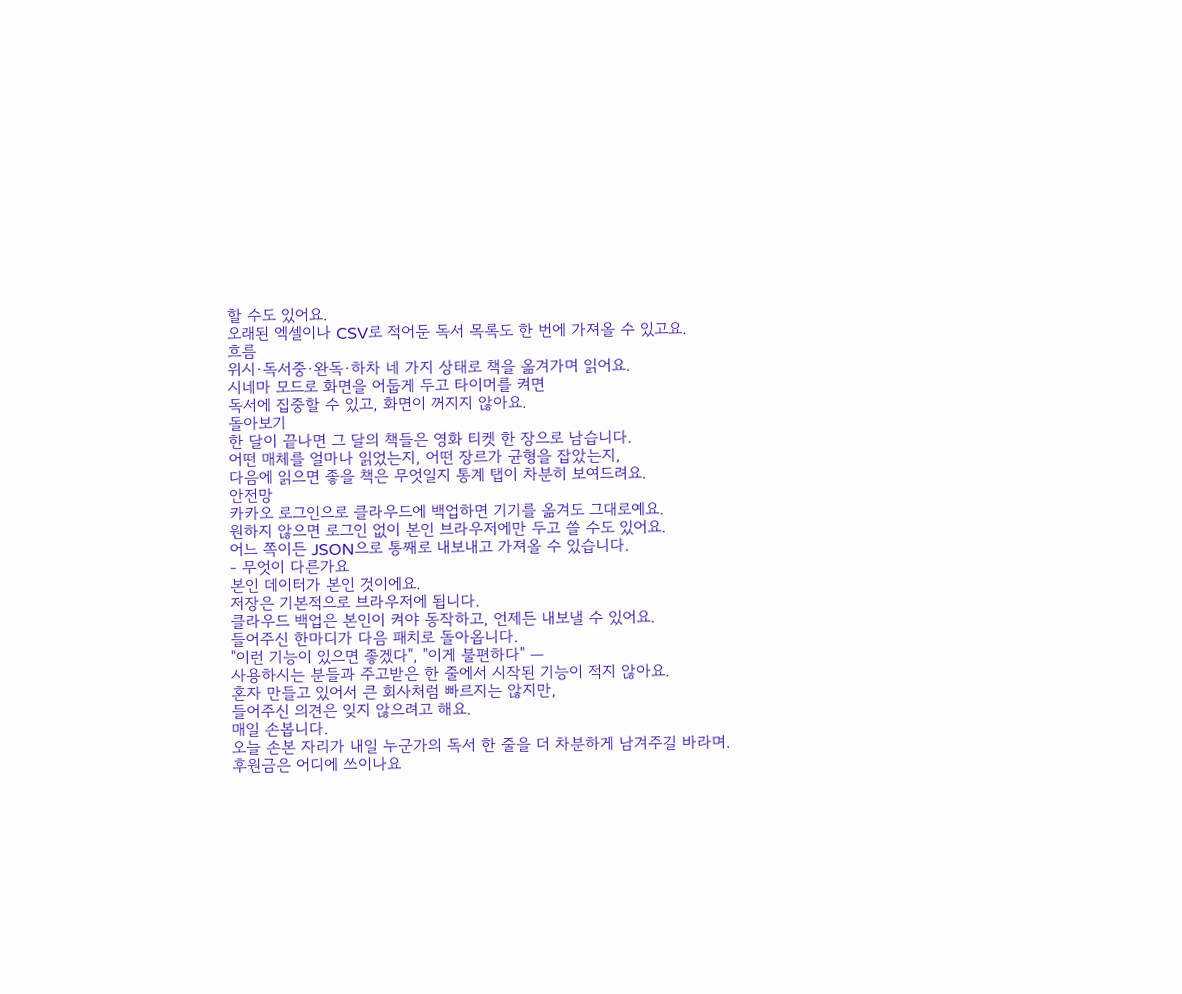할 수도 있어요.
오래된 엑셀이나 CSV로 적어둔 독서 목록도 한 번에 가져올 수 있고요.
흐름
위시·독서중·완독·하차 네 가지 상태로 책을 옮겨가며 읽어요.
시네마 모드로 화면을 어둡게 두고 타이머를 켜면
독서에 집중할 수 있고, 화면이 꺼지지 않아요.
돌아보기
한 달이 끝나면 그 달의 책들은 영화 티켓 한 장으로 남습니다.
어떤 매체를 얼마나 읽었는지, 어떤 장르가 균형을 잡았는지,
다음에 읽으면 좋을 책은 무엇일지 통계 탭이 차분히 보여드려요.
안전망
카카오 로그인으로 클라우드에 백업하면 기기를 옮겨도 그대로예요.
원하지 않으면 로그인 없이 본인 브라우저에만 두고 쓸 수도 있어요.
어느 쪽이든 JSON으로 통째로 내보내고 가져올 수 있습니다.
- 무엇이 다른가요
본인 데이터가 본인 것이에요.
저장은 기본적으로 브라우저에 됩니다.
클라우드 백업은 본인이 켜야 동작하고, 언제든 내보낼 수 있어요.
들어주신 한마디가 다음 패치로 돌아옵니다.
"이런 기능이 있으면 좋겠다", "이게 불편하다" —
사용하시는 분들과 주고받은 한 줄에서 시작된 기능이 적지 않아요.
혼자 만들고 있어서 큰 회사처럼 빠르지는 않지만,
들어주신 의견은 잊지 않으려고 해요.
매일 손봅니다.
오늘 손본 자리가 내일 누군가의 독서 한 줄을 더 차분하게 남겨주길 바라며.
후원금은 어디에 쓰이나요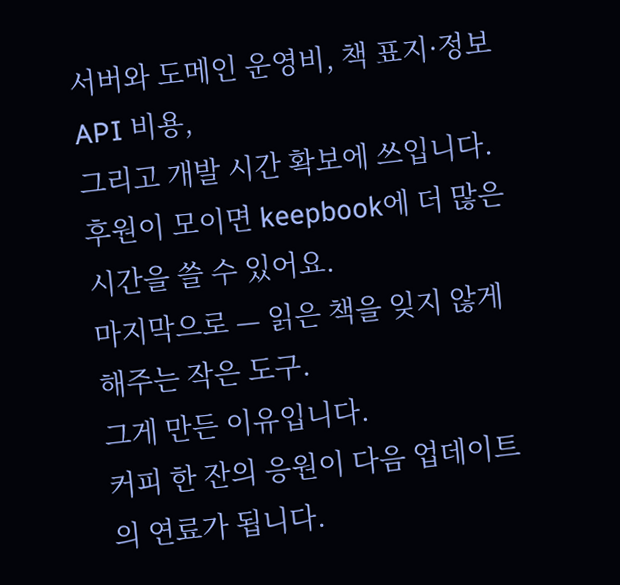서버와 도메인 운영비, 책 표지·정보 API 비용,
그리고 개발 시간 확보에 쓰입니다.
후원이 모이면 keepbook에 더 많은 시간을 쓸 수 있어요.
마지막으로 — 읽은 책을 잊지 않게 해주는 작은 도구.
그게 만든 이유입니다.
커피 한 잔의 응원이 다음 업데이트의 연료가 됩니다.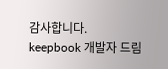감사합니다.
keepbook 개발자 드림